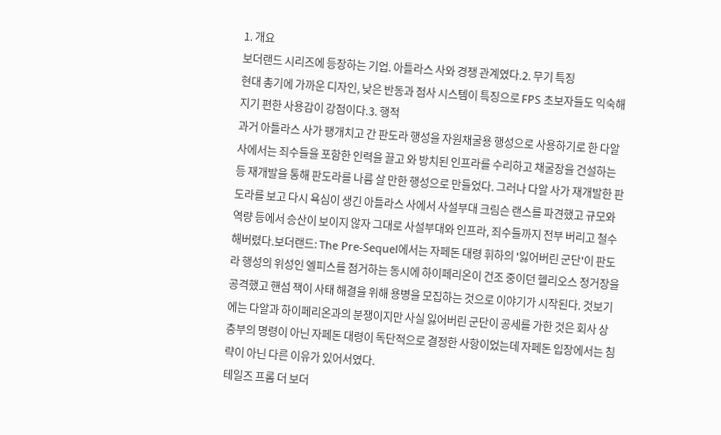1. 개요
보더랜드 시리즈에 등장하는 기업. 아틀라스 사와 경쟁 관계였다.2. 무기 특징
현대 총기에 가까운 디자인, 낮은 반동과 점사 시스템이 특징으로 FPS 초보자들도 익숙해지기 편한 사용감이 강점이다.3. 행적
과거 아틀라스 사가 팽개치고 간 판도라 행성을 자원채굴용 행성으로 사용하기로 한 다알 사에서는 죄수들을 포함한 인력을 끌고 와 방치된 인프라를 수리하고 채굴장을 건설하는 등 재개발을 통해 판도라를 나름 살 만한 행성으로 만들었다. 그러나 다알 사가 재개발한 판도라를 보고 다시 욕심이 생긴 아틀라스 사에서 사설부대 크림슨 랜스를 파견했고 규모와 역량 등에서 승산이 보이지 않자 그대로 사설부대와 인프라, 죄수들까지 전부 버리고 철수해버렸다.보더랜드: The Pre-Sequel에서는 자페돈 대령 휘하의 '잃어버린 군단'이 판도라 행성의 위성인 엘피스를 점거하는 동시에 하이페리온이 건조 중이던 헬리오스 정거장을 공격했고 핸섬 잭이 사태 해결을 위해 용병을 모집하는 것으로 이야기가 시작된다. 것보기에는 다알과 하이페리온과의 분쟁이지만 사실 잃어버린 군단이 공세를 가한 것은 회사 상층부의 명령이 아닌 자페돈 대령이 독단적으로 결정한 사항이었는데 자페돈 입장에서는 침략이 아닌 다른 이유가 있어서였다.
테일즈 프롬 더 보더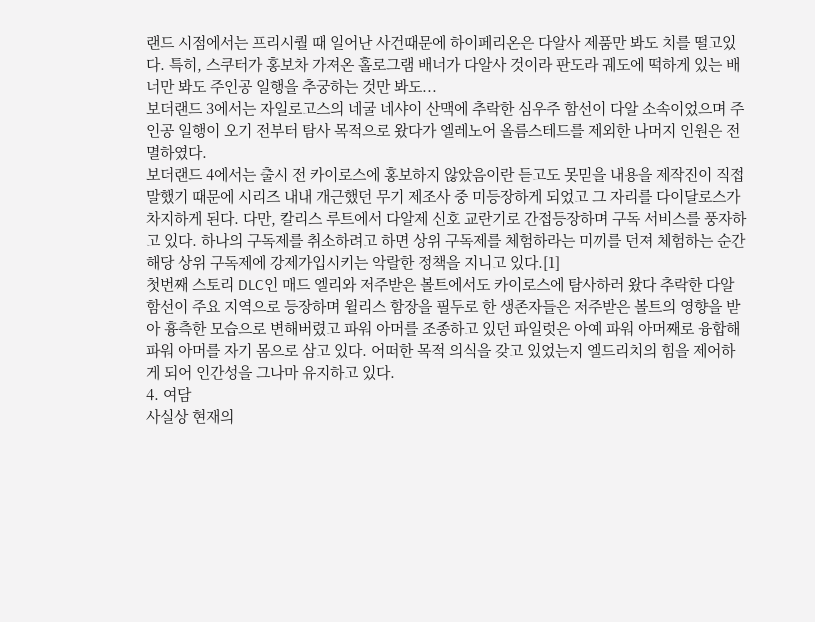랜드 시점에서는 프리시퀄 때 일어난 사건때문에 하이페리온은 다알사 제품만 봐도 치를 떨고있다. 특히, 스쿠터가 홍보차 가져온 홀로그램 배너가 다알사 것이라 판도라 궤도에 떡하게 있는 배너만 봐도 주인공 일행을 추궁하는 것만 봐도...
보더랜드 3에서는 자일로고스의 네굴 네샤이 산맥에 추락한 심우주 함선이 다알 소속이었으며 주인공 일행이 오기 전부터 탐사 목적으로 왔다가 엘레노어 올름스테드를 제외한 나머지 인원은 전멸하였다.
보더랜드 4에서는 출시 전 카이로스에 홍보하지 않았음이란 듣고도 못믿을 내용을 제작진이 직접 말했기 때문에 시리즈 내내 개근했던 무기 제조사 중 미등장하게 되었고 그 자리를 다이달로스가 차지하게 된다. 다만, 칼리스 루트에서 다알제 신호 교란기로 간접등장하며 구독 서비스를 풍자하고 있다. 하나의 구독제를 취소하려고 하면 상위 구독제를 체험하라는 미끼를 던져 체험하는 순간 해당 상위 구독제에 강제가입시키는 악랄한 정책을 지니고 있다.[1]
첫번째 스토리 DLC인 매드 엘리와 저주받은 볼트에서도 카이로스에 탐사하러 왔다 추락한 다알 함선이 주요 지역으로 등장하며 윌리스 함장을 필두로 한 생존자들은 저주받은 볼트의 영향을 받아 흉측한 모습으로 변해버렸고 파워 아머를 조종하고 있던 파일럿은 아예 파워 아머째로 융합해 파워 아머를 자기 몸으로 삼고 있다. 어떠한 목적 의식을 갖고 있었는지 엘드리치의 힘을 제어하게 되어 인간성을 그나마 유지하고 있다.
4. 여담
사실상 현재의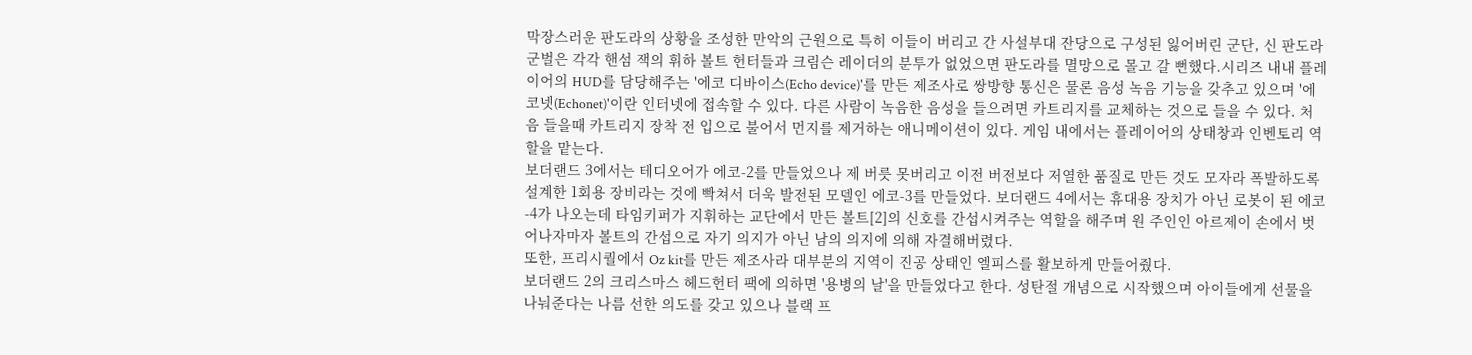막장스러운 판도라의 상황을 조성한 만악의 근원으로 특히 이들이 버리고 간 사설부대 잔당으로 구성된 잃어버린 군단, 신 판도라 군벌은 각각 핸섬 잭의 휘하 볼트 헌터들과 크림슨 레이더의 분투가 없었으면 판도라를 멸망으로 몰고 갈 뻔했다.시리즈 내내 플레이어의 HUD를 담당해주는 '에코 디바이스(Echo device)'를 만든 제조사로 쌍방향 통신은 물론 음성 녹음 기능을 갖추고 있으며 '에코넷(Echonet)'이란 인터넷에 접속할 수 있다. 다른 사람이 녹음한 음성을 들으려면 카트리지를 교체하는 것으로 들을 수 있다. 처음 들을때 카트리지 장착 전 입으로 불어서 먼지를 제거하는 애니메이션이 있다. 게임 내에서는 플레이어의 상태창과 인벤토리 역할을 맡는다.
보더랜드 3에서는 테디오어가 에코-2를 만들었으나 제 버릇 못버리고 이전 버전보다 저열한 품질로 만든 것도 모자라 폭발하도록 설계한 1회용 장비라는 것에 빡쳐서 더욱 발전된 모델인 에코-3를 만들었다. 보더랜드 4에서는 휴대용 장치가 아닌 로봇이 된 에코-4가 나오는데 타임키퍼가 지휘하는 교단에서 만든 볼트[2]의 신호를 간섭시켜주는 역할을 해주며 원 주인인 아르제이 손에서 벗어나자마자 볼트의 간섭으로 자기 의지가 아닌 남의 의지에 의해 자결해버렸다.
또한, 프리시퀄에서 Oz kit를 만든 제조사라 대부분의 지역이 진공 상태인 엘피스를 활보하게 만들어줬다.
보더랜드 2의 크리스마스 헤드헌터 팩에 의하면 '용병의 날'을 만들었다고 한다. 성탄절 개념으로 시작했으며 아이들에게 선물을 나눠준다는 나름 선한 의도를 갖고 있으나 블랙 프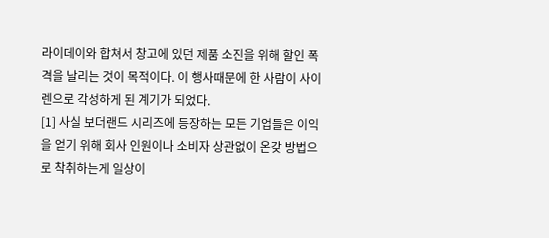라이데이와 합쳐서 창고에 있던 제품 소진을 위해 할인 폭격을 날리는 것이 목적이다. 이 행사때문에 한 사람이 사이렌으로 각성하게 된 계기가 되었다.
[1] 사실 보더랜드 시리즈에 등장하는 모든 기업들은 이익을 얻기 위해 회사 인원이나 소비자 상관없이 온갖 방법으로 착취하는게 일상이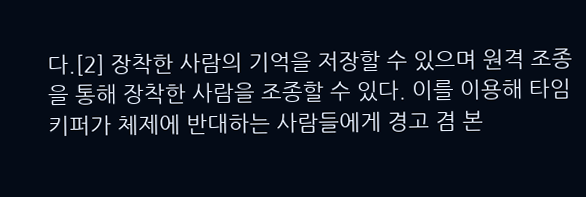다.[2] 장착한 사람의 기억을 저장할 수 있으며 원격 조종을 통해 장착한 사람을 조종할 수 있다. 이를 이용해 타임키퍼가 체제에 반대하는 사람들에게 경고 겸 본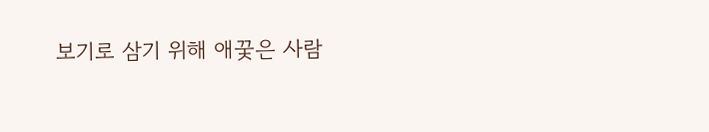보기로 삼기 위해 애꿎은 사람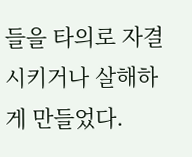들을 타의로 자결시키거나 살해하게 만들었다.